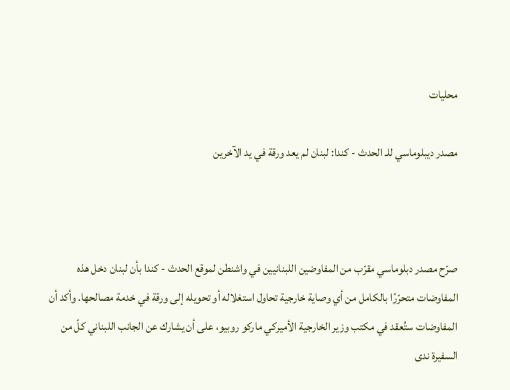محليات

مصدر ديبلوماسي للـ الحدث - كندا: لبنان لم يعد ورقة في يد الآخرين



صرّح مصدر دبلوماسي مقرّب من المفاوضين اللبنانيين في واشنطن لموقع الحدث - كندا بأن لبنان دخل هذه المفاوضات متحرّرًا بالكامل من أي وصاية خارجية تحاول استغلاله أو تحويله إلى ورقة في خدمة مصالحها. وأكد أن المفاوضات ستُعقد في مكتب وزير الخارجية الأميركي ماركو روبيو، على أن يشارك عن الجانب اللبناني كلّ من السفيرة ندى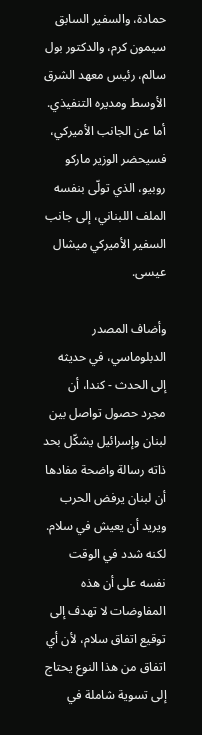حمادة، والسفير السابق سيمون كرم، والدكتور بول سالم، رئيس معهد الشرق الأوسط ومديره التنفيذي. أما عن الجانب الأميركي، فسيحضر الوزير ماركو روبيو، الذي تولّى بنفسه الملف اللبناني، إلى جانب السفير الأميركي ميشال عيسى.

وأضاف المصدر الدبلوماسي، في حديثه إلى الحدث - كندا، أن مجرد حصول تواصل بين لبنان وإسرائيل يشكّل بحد ذاته رسالة واضحة مفادها أن لبنان يرفض الحرب ويريد أن يعيش في سلام. لكنه شدد في الوقت نفسه على أن هذه المفاوضات لا تهدف إلى توقيع اتفاق سلام، لأن أي اتفاق من هذا النوع يحتاج إلى تسوية شاملة في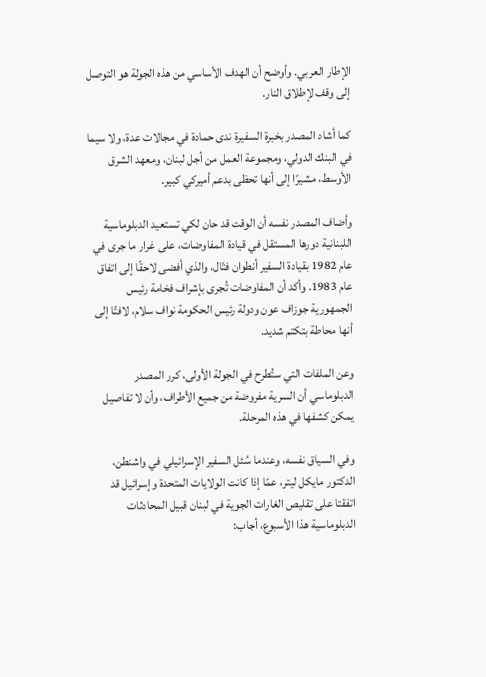الإطار العربي. وأوضح أن الهدف الأساسي من هذه الجولة هو التوصل إلى وقف لإطلاق النار.

كما أشاد المصدر بخبرة السفيرة ندى حمادة في مجالات عدة، ولا سيما في البنك الدولي، ومجموعة العمل من أجل لبنان، ومعهد الشرق الأوسط، مشيرًا إلى أنها تحظى بدعم أميركي كبير.

وأضاف المصدر نفسه أن الوقت قد حان لكي تستعيد الدبلوماسية اللبنانية دورها المستقل في قيادة المفاوضات، على غرار ما جرى في عام 1982 بقيادة السفير أنطوان فتّال، والذي أفضى لاحقًا إلى اتفاق عام 1983. وأكد أن المفاوضات تُجرى بإشراف فخامة رئيس الجمهورية جوزاف عون ودولة رئيس الحكومة نواف سلام، لافتًا إلى أنها محاطة بتكتم شديد.

وعن الملفات التي ستُطرح في الجولة الأولى، كرر المصدر الدبلوماسي أن السرية مفروضة من جميع الأطراف، وأن لا تفاصيل يمكن كشفها في هذه المرحلة.

وفي السياق نفسه، وعندما سُئل السفير الإسرائيلي في واشنطن، الدكتور مايكل ليتر، عمّا إذا كانت الولايات المتحدة وإسرائيل قد اتفقتا على تقليص الغارات الجوية في لبنان قبيل المحادثات الدبلوماسية هذا الأسبوع، أجاب: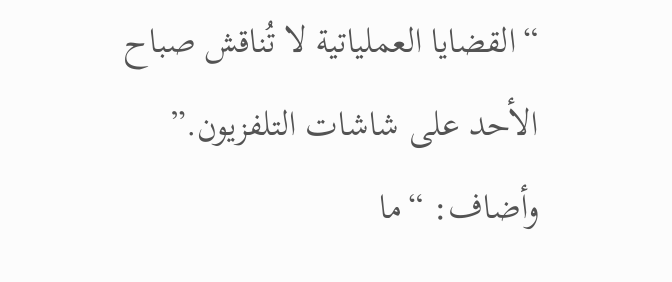“القضايا العملياتية لا تُناقش صباح الأحد على شاشات التلفزيون.” وأضاف: “ما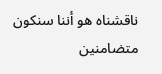ناقشناه هو أننا سنكون متضامنين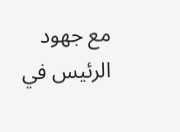مع جهود الرئيس في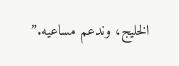الخليج، وندعم مساعيه.”